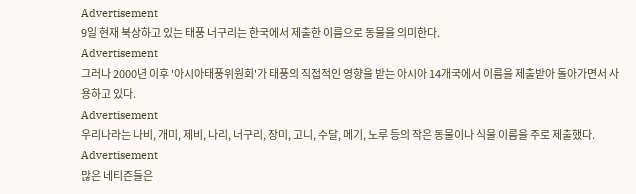Advertisement
9일 현재 북상하고 있는 태풍 너구리는 한국에서 제출한 이름으로 동물을 의미한다.
Advertisement
그러나 2000년 이후 '아시아태풍위원회'가 태풍의 직접적인 영향을 받는 아시아 14개국에서 이름을 제출받아 돌아가면서 사용하고 있다.
Advertisement
우리나라는 나비, 개미, 제비, 나리, 너구리, 장미, 고니, 수달, 메기, 노루 등의 작은 동물이나 식물 이름을 주로 제출했다.
Advertisement
많은 네티즌들은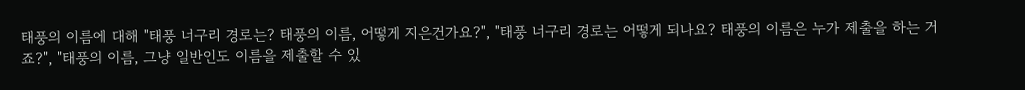태풍의 이름에 대해 "태풍 너구리 경로는? 태풍의 이름, 어떻게 지은건가요?", "태풍 너구리 경로는 어떻게 되나요? 태풍의 이름은 누가 제출을 하는 거죠?", "태풍의 이름, 그냥 일반인도 이름을 제출할 수 있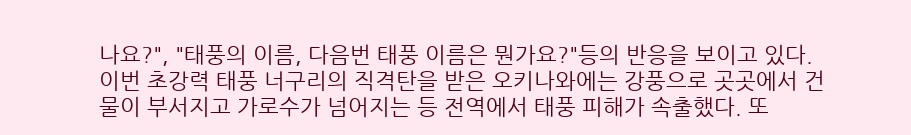나요?", "태풍의 이름, 다음번 태풍 이름은 뭔가요?"등의 반응을 보이고 있다.
이번 초강력 태풍 너구리의 직격탄을 받은 오키나와에는 강풍으로 곳곳에서 건물이 부서지고 가로수가 넘어지는 등 전역에서 태풍 피해가 속출했다. 또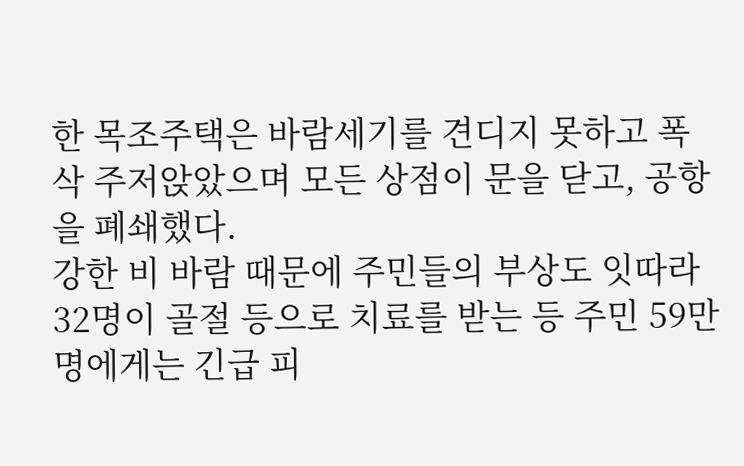한 목조주택은 바람세기를 견디지 못하고 폭삭 주저앉았으며 모든 상점이 문을 닫고, 공항을 폐쇄했다.
강한 비 바람 때문에 주민들의 부상도 잇따라 32명이 골절 등으로 치료를 받는 등 주민 59만 명에게는 긴급 피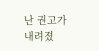난 권고가 내려졌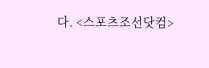다. <스포츠조선닷컴>